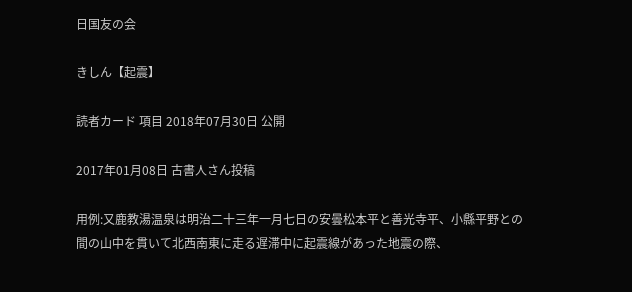日国友の会

きしん【起震】

読者カード 項目 2018年07月30日 公開

2017年01月08日 古書人さん投稿

用例:又鹿教湯温泉は明治二十三年一月七日の安曇松本平と善光寺平、小縣平野との間の山中を貫いて北西南東に走る遅滞中に起震線があった地震の際、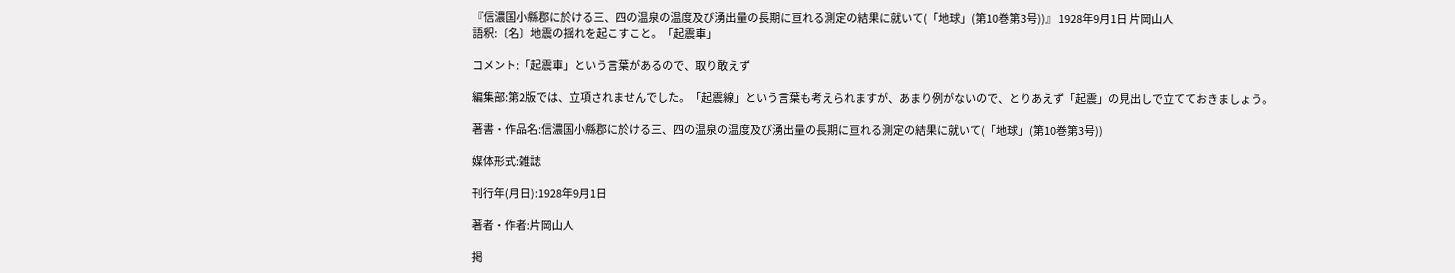『信濃国小縣郡に於ける三、四の温泉の温度及び湧出量の長期に亘れる測定の結果に就いて(「地球」(第10巻第3号))』 1928年9月1日 片岡山人
語釈:〔名〕地震の揺れを起こすこと。「起震車」

コメント:「起震車」という言葉があるので、取り敢えず

編集部:第2版では、立項されませんでした。「起震線」という言葉も考えられますが、あまり例がないので、とりあえず「起震」の見出しで立てておきましょう。

著書・作品名:信濃国小縣郡に於ける三、四の温泉の温度及び湧出量の長期に亘れる測定の結果に就いて(「地球」(第10巻第3号))

媒体形式:雑誌

刊行年(月日):1928年9月1日

著者・作者:片岡山人

掲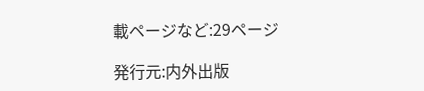載ページなど:29ページ

発行元:内外出版